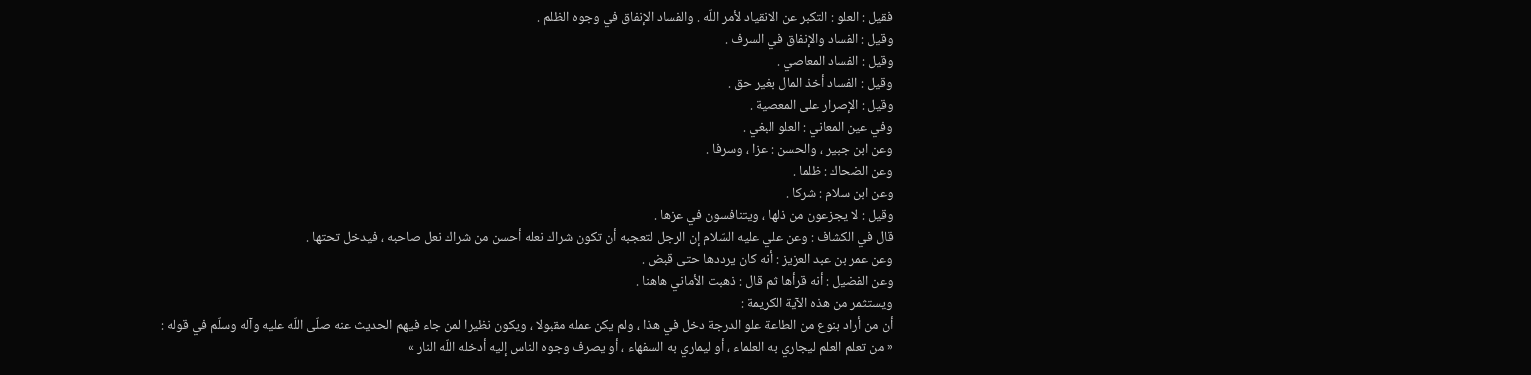فقيل : العلو : التكبر عن الانقياد لأمر اللّه . والفساد الإنفاق في وجوه الظلم .
وقيل : الفساد والإنفاق في السرف .
وقيل : الفساد المعاصي .
وقيل : الفساد أخذ المال بغير حق .
وقيل : الإصرار على المعصية .
وفي عين المعاني : العلو البغي .
وعن ابن جبير ، والحسن : عزا ، وسرفا .
وعن الضحاك : ظلما .
وعن ابن سلام : شركا .
وقيل : لا يجزعون من ذلها ، ويتنافسون في عزها .
قال في الكشاف : وعن علي عليه السّلام إن الرجل لتعجبه أن تكون شراك نعله أحسن من شراك نعل صاحبه ، فيدخل تحتها .
وعن عمر بن عبد العزيز : أنه كان يرددها حتى قبض .
وعن الفضيل : أنه قرأها ثم قال : ذهبت الأماني هاهنا .
ويستثمر من هذه الآية الكريمة :
أن من أراد بنوع من الطاعة علو الدرجة دخل في هذا ، ولم يكن عمله مقبولا ، ويكون نظيرا لمن جاء فيهم الحديث عنه صلّى اللّه عليه وآله وسلّم في قوله :
« من تعلم العلم ليجاري به العلماء ، أو ليماري به السفهاء ، أو يصرف وجوه الناس إليه أدخله اللّه النار »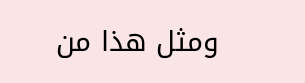ومثل هذا من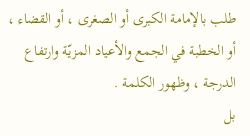طلب بالإمامة الكبرى أو الصغرى ، أو القضاء ، أو الخطبة في الجمع والأعياد المزيّة وارتفاع الدرجة ، وظهور الكلمة .
بل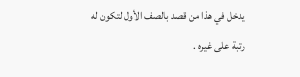يدخل في هذا من قصد بالصف الأول لتكون له رتبة على غيره .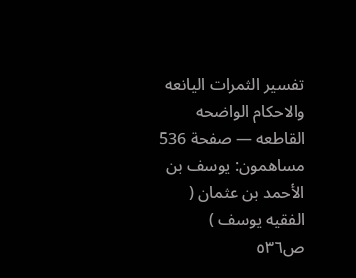تفسير الثمرات اليانعه والاحكام الواضحه القاطعه — صفحة 536
مساهمون: يوسف بن الأحمد بن عثمان ( الفقيه يوسف )
ص٥٣٦